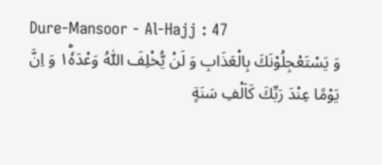Dure-Mansoor - Al-Hajj : 47
وَ یَسْتَعْجِلُوْنَكَ بِالْعَذَابِ وَ لَنْ یُّخْلِفَ اللّٰهُ وَعْدَهٗ١ؕ وَ اِنَّ یَوْمًا عِنْدَ رَبِّكَ كَاَلْفِ سَنَةٍ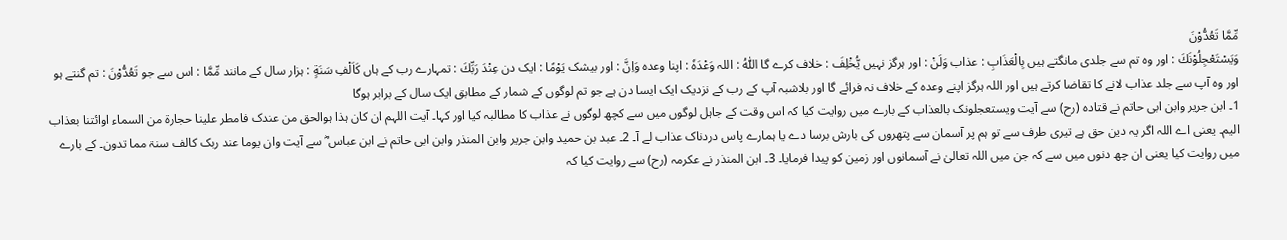مِّمَّا تَعُدُّوْنَ
وَيَسْتَعْجِلُوْنَكَ : اور وہ تم سے جلدی مانگتے ہیں بِالْعَذَابِ : عذاب وَلَنْ : اور ہرگز نہیں يُّخْلِفَ : خلاف کرے گا اللّٰهُ : اللہ وَعْدَهٗ : اپنا وعدہ وَاِنَّ : اور بیشک يَوْمًا : ایک دن عِنْدَ رَبِّكَ : تمہارے رب کے ہاں كَاَلْفِ سَنَةٍ : ہزار سال کے مانند مِّمَّا : اس سے جو تَعُدُّوْنَ : تم گنتے ہو
اور وہ آپ سے جلد عذاب لانے کا تقاضا کرتے ہیں اور اللہ ہرگز اپنے وعدہ کے خلاف نہ فرائے گا اور بلاشبہ آپ کے رب کے نزدیک ایک ایسا دن ہے جو تم لوگوں کے شمار کے مطابق ایک سال کے برابر ہوگا
1۔ ابن جریر وابن ابی حاتم نے قتادہ (رح) سے آیت ویستعجلونک بالعذاب کے بارے میں روایت کیا کہ اس وقت کے جاہل لوگوں میں سے کچھ لوگوں نے عذاب کا مطالبہ کیا اور کہا۔ آیت اللہم ان کان ہذا ہوالحق من عندک فامطر علینا حجارۃ من السماء اوائتنا بعذاب الیم۔ یعنی اے اللہ اگر یہ دین حق ہے تیری طرف سے تو ہم پر آسمان سے پتھروں کی بارش برسا دے یا ہمارے پاس دردناک عذاب لے آ۔ 2۔ عبد بن حمید وابن جریر وابن المنذر وابن ابی حاتم نے ابن عباس ؓ سے آیت وان یوما عند ربک کالف سنۃ مما تدون۔ کے بارے میں روایت کیا یعنی ان چھ دنوں میں سے کہ جن میں اللہ تعالیٰ نے آسمانوں اور زمین کو پیدا فرمایا۔ 3۔ ابن المنذر نے عکرمہ (رح) سے روایت کیا کہ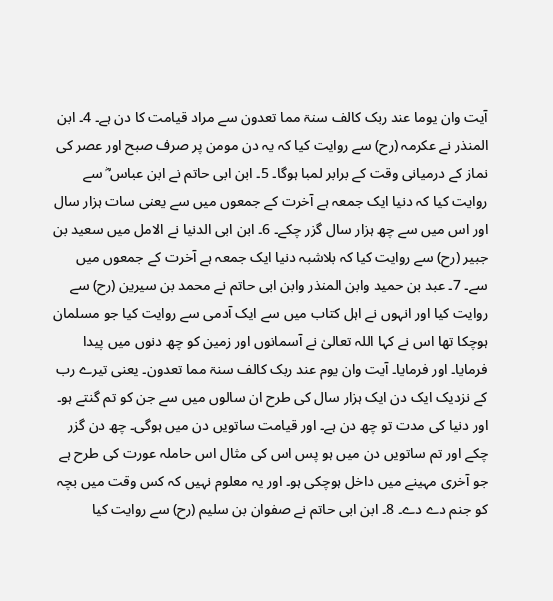آیت وان یوما عند ربک کالف سنۃ مما تعدون سے مراد قیامت کا دن ہے۔ 4۔ ابن المنذر نے عکرمہ (رح) سے روایت کیا کہ یہ دن مومن پر صرف صبح اور عصر کی نماز کے درمیانی وقت کے برابر لمبا ہوگا۔ 5۔ ابن ابی حاتم نے ابن عباس ؓ سے روایت کیا کہ دنیا ایک جمعہ ہے آخرت کے جمعوں میں سے یعنی سات ہزار سال اور اس میں سے چھ ہزار سال گزر چکے۔ 6۔ ابن ابی الدنیا نے الامل میں سعید بن جبیر (رح) سے روایت کیا کہ بلاشبہ دنیا ایک جمعہ ہے آخرت کے جمعوں میں سے۔ 7۔ عبد بن حمید وابن المنذر وابن ابی حاتم نے محمد بن سیرین (رح) سے روایت کیا اور انہوں نے اہل کتاب میں سے ایک آدمی سے روایت کیا جو مسلمان ہوچکا تھا اس نے کہا اللہ تعالیٰ نے آسمانوں اور زمین کو چھ دنوں میں پیدا فرمایا۔ اور فرمایا۔ آیت وان یوم عند ربک کالف سنۃ مما تعدون۔ یعنی تیرے رب کے نزدیک ایک دن ایک ہزار سال کی طرح ان سالوں میں سے جن کو تم گنتے ہو۔ اور دنیا کی مدت تو چھ دن ہے۔ اور قیامت ساتویں دن میں ہوگی۔ چھ دن گزر چکے اور تم ساتویں دن میں ہو پس اس کی مثال اس حاملہ عورت کی طرح ہے جو آخری مہینے میں داخل ہوچکی ہو۔ اور یہ معلوم نہیں کہ کس وقت میں بچہ کو جنم دے دے۔ 8۔ ابن ابی حاتم نے صفوان بن سلیم (رح) سے روایت کیا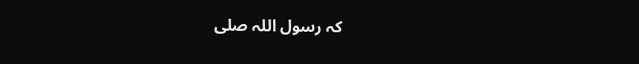کہ رسول اللہ صلى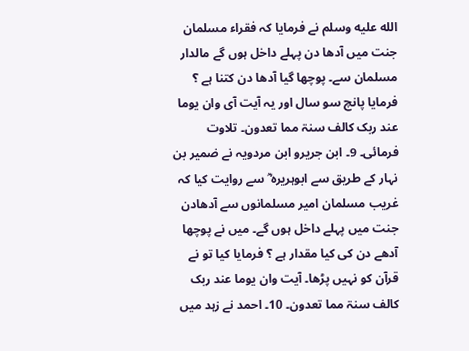الله عليه وسلم نے فرمایا کہ فقراء مسلمان جنت میں آدھا دن پہلے داخل ہوں گے مالدار مسلمان سے۔ پوچھا گیا آدھا دن کتنا ہے ؟ فرمایا پانچ سو سال اور یہ آیت آی وان یوما عند ربک کالف سنۃ مما تعدون۔ تلاوت فرمائی۔ 9۔ ابن جریرو ابن مردویہ نے ضمیر بن نہار کے طریق سے ابوہریرہ ؓ سے روایت کیا کہ غریب مسلمان امیر مسلمانوں سے آدھادن جنت میں پہلے داخل ہوں گے۔ میں نے پوچھا آدھے دن کی کیا مقدار ہے ؟ فرمایا کیا تو نے قرآن کو نہیں پڑھا۔ آیت وان یوما عند ربک کالف سنۃ مما تعدون۔ 10۔ احمد نے زہد میں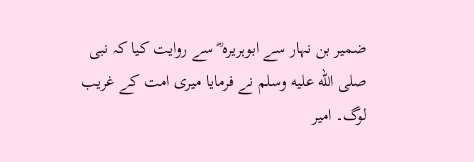ضمیر بن نہار سے ابوہریرہ ؓ سے روایت کیا کہ نبی صلى الله عليه وسلم نے فرمایا میری امت کے غریب لوگ۔ امیر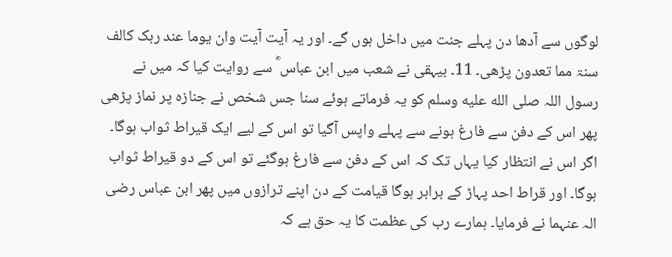لوگوں سے آدھا دن پہلے جنت میں داخل ہوں گے۔ اور یہ آیت آیت وان یوما عند ربک کالف سنۃ مما تعدون پڑھی۔ 11۔ بیہقی نے شعب میں ابن عباس ؓ سے روایت کیا کہ میں نے رسول اللہ صلى الله عليه وسلم کو یہ فرماتے ہوئے سنا جس شخص نے جنازہ پر نماز پڑھی پھر اس کے دفن سے فارغ ہونے سے پہلے واپس آگیا تو اس کے لیے ایک قیراط ثواب ہوگا۔ اگر اس نے انتظار کیا یہاں تک کہ اس کے دفن سے فارغ ہوگئے تو اس کے دو قیراط ثواب ہوگا۔ اور قراط احد پہاڑ کے برابر ہوگا قیامت کے دن اپنے ترازوں میں پھر ابن عباس رضی الہ عنہما نے فرمایا۔ ہمارے رب کی عظمت کا یہ حق ہے کہ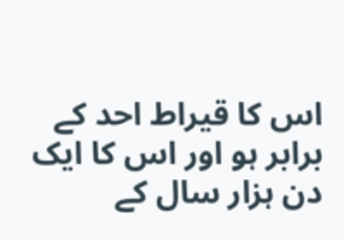اس کا قیراط احد کے برابر ہو اور اس کا ایک دن ہزار سال کے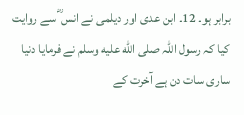برابر ہو۔ 12۔ ابن عدی اور دیلمی نے انس ؓ سے روایت کیا کہ رسول اللہ صلى الله عليه وسلم نے فرمایا دنیا ساری سات دن ہے آخرت کے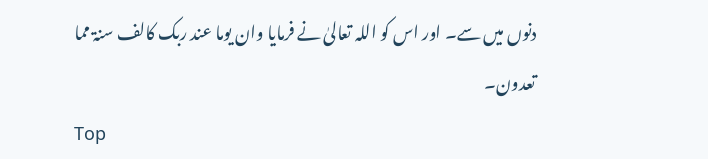دنوں میں سے۔ اور اس کو اللہ تعالیٰ نے فرمایا وان یوما عند ربک کالف سنۃ مما تعدون۔
Top